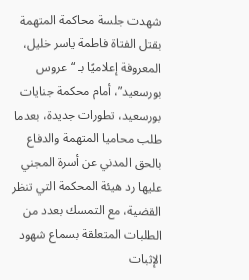شهدت جلسة محاكمة المتهمة بقتل الفتاة فاطمة ياسر خليل، المعروفة إعلاميًا بـ “عروس بورسعيد”، أمام محكمة جنايات بورسعيد، تطورات جديدة، بعدما طلب محاميا المتهمة والدفاع بالحق المدني عن أسرة المجني عليها رد هيئة المحكمة التي تنظر القضية، مع التمسك بعدد من الطلبات المتعلقة بسماع شهود الإثبات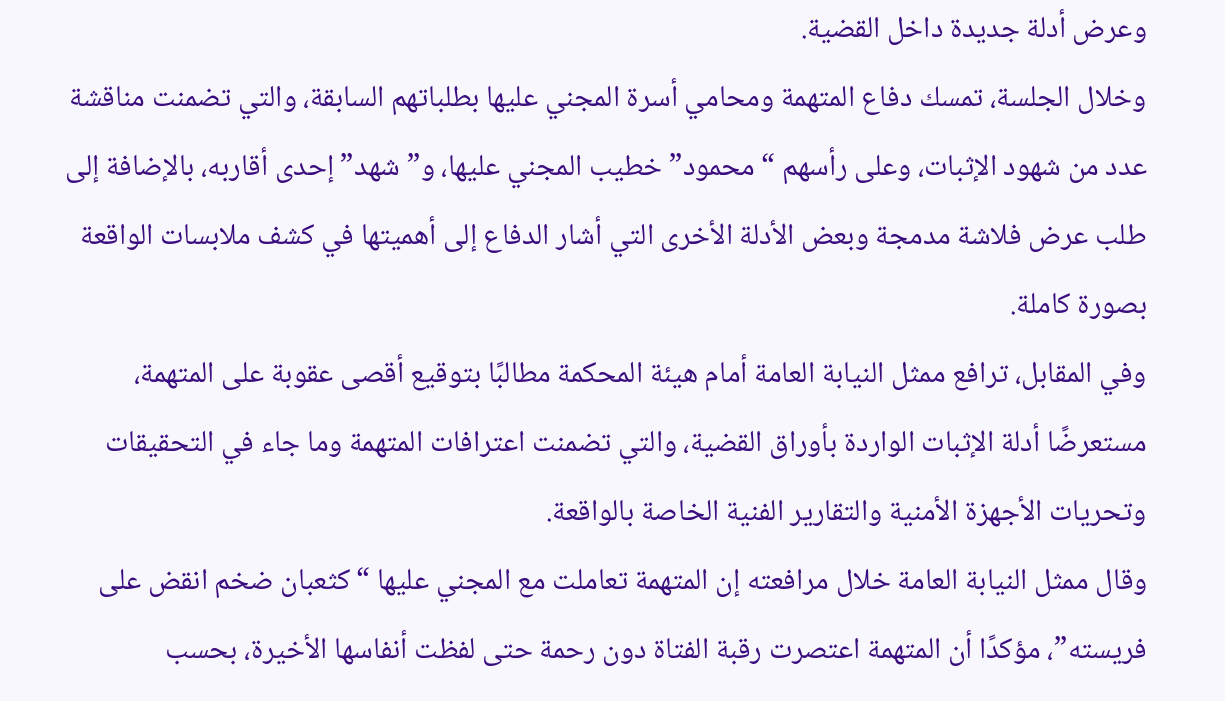وعرض أدلة جديدة داخل القضية.
وخلال الجلسة، تمسك دفاع المتهمة ومحامي أسرة المجني عليها بطلباتهم السابقة، والتي تضمنت مناقشة عدد من شهود الإثبات، وعلى رأسهم “محمود” خطيب المجني عليها، و”شهد” إحدى أقاربه، بالإضافة إلى طلب عرض فلاشة مدمجة وبعض الأدلة الأخرى التي أشار الدفاع إلى أهميتها في كشف ملابسات الواقعة بصورة كاملة.
وفي المقابل، ترافع ممثل النيابة العامة أمام هيئة المحكمة مطالبًا بتوقيع أقصى عقوبة على المتهمة، مستعرضًا أدلة الإثبات الواردة بأوراق القضية، والتي تضمنت اعترافات المتهمة وما جاء في التحقيقات وتحريات الأجهزة الأمنية والتقارير الفنية الخاصة بالواقعة.
وقال ممثل النيابة العامة خلال مرافعته إن المتهمة تعاملت مع المجني عليها “كثعبان ضخم انقض على فريسته”، مؤكدًا أن المتهمة اعتصرت رقبة الفتاة دون رحمة حتى لفظت أنفاسها الأخيرة، بحسب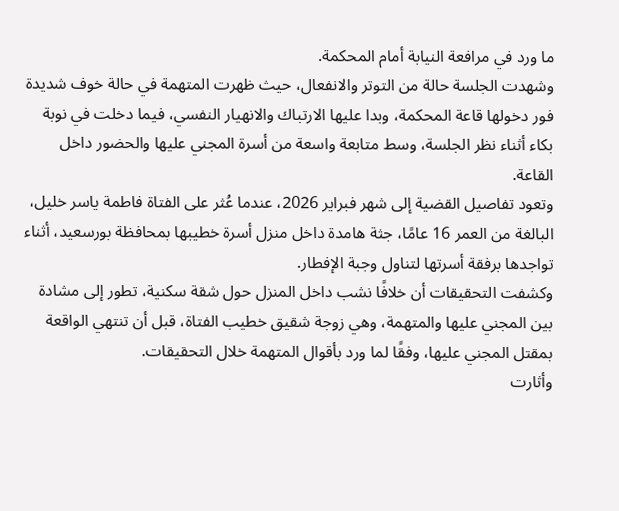ما ورد في مرافعة النيابة أمام المحكمة.
وشهدت الجلسة حالة من التوتر والانفعال، حيث ظهرت المتهمة في حالة خوف شديدة فور دخولها قاعة المحكمة، وبدا عليها الارتباك والانهيار النفسي، فيما دخلت في نوبة بكاء أثناء نظر الجلسة، وسط متابعة واسعة من أسرة المجني عليها والحضور داخل القاعة.
وتعود تفاصيل القضية إلى شهر فبراير 2026، عندما عُثر على الفتاة فاطمة ياسر خليل، البالغة من العمر 16 عامًا، جثة هامدة داخل منزل أسرة خطيبها بمحافظة بورسعيد، أثناء تواجدها برفقة أسرتها لتناول وجبة الإفطار.
وكشفت التحقيقات أن خلافًا نشب داخل المنزل حول شقة سكنية، تطور إلى مشادة بين المجني عليها والمتهمة، وهي زوجة شقيق خطيب الفتاة، قبل أن تنتهي الواقعة بمقتل المجني عليها، وفقًا لما ورد بأقوال المتهمة خلال التحقيقات.
وأثارت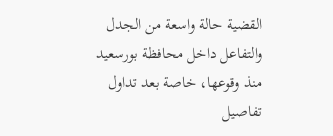القضية حالة واسعة من الجدل والتفاعل داخل محافظة بورسعيد منذ وقوعها، خاصة بعد تداول تفاصيل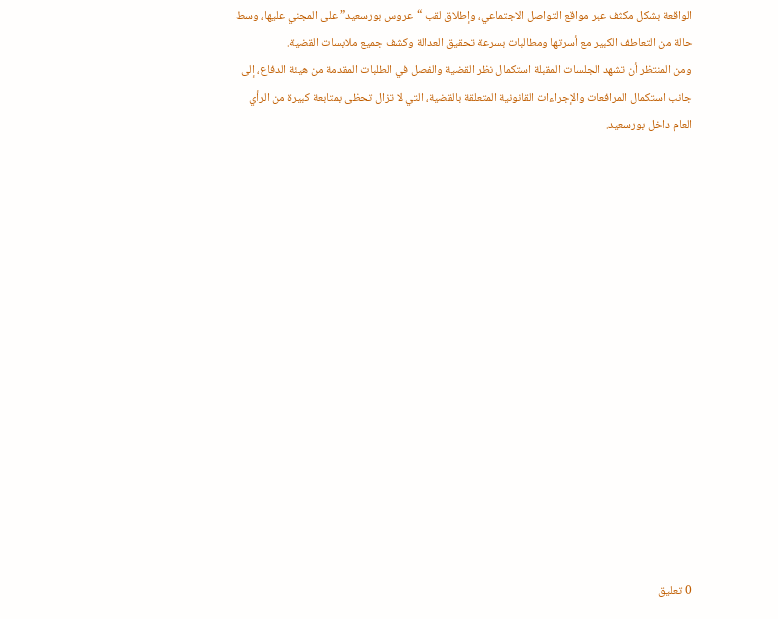الواقعة بشكل مكثف عبر مواقع التواصل الاجتماعي، وإطلاق لقب “عروس بورسعيد” على المجني عليها، وسط حالة من التعاطف الكبير مع أسرتها ومطالبات بسرعة تحقيق العدالة وكشف جميع ملابسات القضية.
ومن المنتظر أن تشهد الجلسات المقبلة استكمال نظر القضية والفصل في الطلبات المقدمة من هيئة الدفاع، إلى جانب استكمال المرافعات والإجراءات القانونية المتعلقة بالقضية، التي لا تزال تحظى بمتابعة كبيرة من الرأي العام داخل بورسعيد.
















0 تعليق